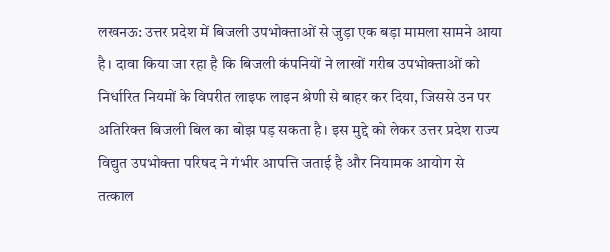लखनऊ: उत्तर प्रदेश में बिजली उपभोक्ताओं से जुड़ा एक बड़ा मामला सामने आया है। दावा किया जा रहा है कि बिजली कंपनियों ने लाखों गरीब उपभोक्ताओं को निर्धारित नियमों के विपरीत लाइफ लाइन श्रेणी से बाहर कर दिया, जिससे उन पर अतिरिक्त बिजली बिल का बोझ पड़ सकता है। इस मुद्दे को लेकर उत्तर प्रदेश राज्य विद्युत उपभोक्ता परिषद ने गंभीर आपत्ति जताई है और नियामक आयोग से तत्काल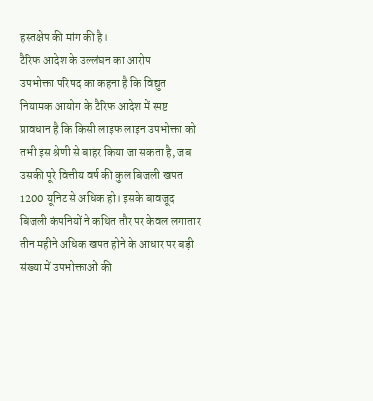हस्तक्षेप की मांग की है।
टैरिफ आदेश के उल्लंघन का आरोप
उपभोक्ता परिषद का कहना है कि विद्युत नियामक आयोग के टैरिफ आदेश में स्पष्ट प्रावधान है कि किसी लाइफ लाइन उपभोक्ता को तभी इस श्रेणी से बाहर किया जा सकता है, जब उसकी पूरे वित्तीय वर्ष की कुल बिजली खपत 1200 यूनिट से अधिक हो। इसके बावजूद बिजली कंपनियों ने कथित तौर पर केवल लगातार तीन महीने अधिक खपत होने के आधार पर बड़ी संख्या में उपभोक्ताओं की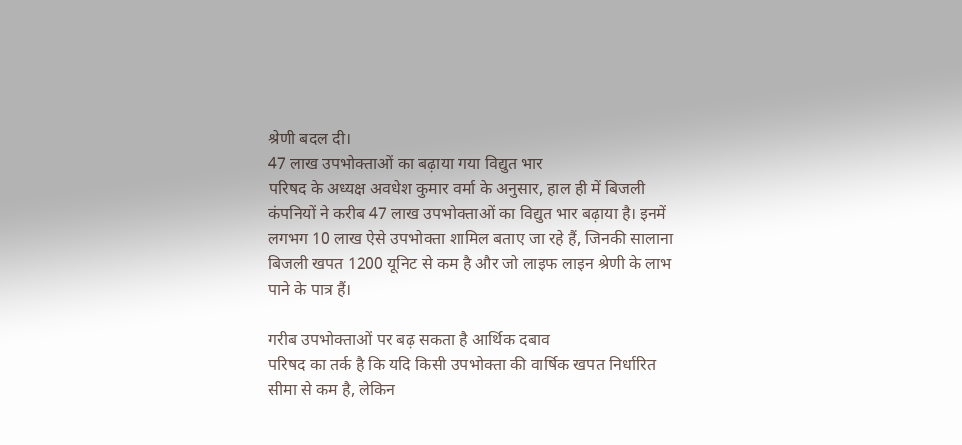श्रेणी बदल दी।
47 लाख उपभोक्ताओं का बढ़ाया गया विद्युत भार
परिषद के अध्यक्ष अवधेश कुमार वर्मा के अनुसार, हाल ही में बिजली कंपनियों ने करीब 47 लाख उपभोक्ताओं का विद्युत भार बढ़ाया है। इनमें लगभग 10 लाख ऐसे उपभोक्ता शामिल बताए जा रहे हैं, जिनकी सालाना बिजली खपत 1200 यूनिट से कम है और जो लाइफ लाइन श्रेणी के लाभ पाने के पात्र हैं।

गरीब उपभोक्ताओं पर बढ़ सकता है आर्थिक दबाव
परिषद का तर्क है कि यदि किसी उपभोक्ता की वार्षिक खपत निर्धारित सीमा से कम है, लेकिन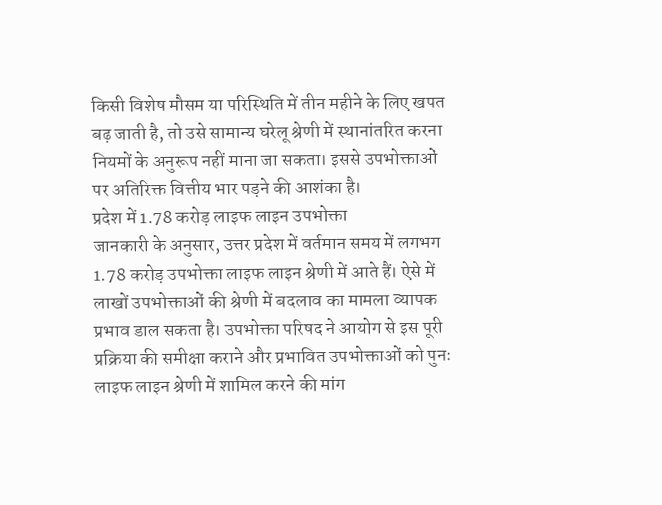किसी विशेष मौसम या परिस्थिति में तीन महीने के लिए खपत बढ़ जाती है, तो उसे सामान्य घरेलू श्रेणी में स्थानांतरित करना नियमों के अनुरूप नहीं माना जा सकता। इससे उपभोक्ताओं पर अतिरिक्त वित्तीय भार पड़ने की आशंका है।
प्रदेश में 1.78 करोड़ लाइफ लाइन उपभोक्ता
जानकारी के अनुसार, उत्तर प्रदेश में वर्तमान समय में लगभग 1.78 करोड़ उपभोक्ता लाइफ लाइन श्रेणी में आते हैं। ऐसे में लाखों उपभोक्ताओं की श्रेणी में बदलाव का मामला व्यापक प्रभाव डाल सकता है। उपभोक्ता परिषद ने आयोग से इस पूरी प्रक्रिया की समीक्षा कराने और प्रभावित उपभोक्ताओं को पुनः लाइफ लाइन श्रेणी में शामिल करने की मांग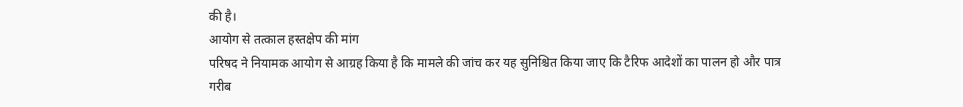की है।
आयोग से तत्काल हस्तक्षेप की मांग
परिषद ने नियामक आयोग से आग्रह किया है कि मामले की जांच कर यह सुनिश्चित किया जाए कि टैरिफ आदेशों का पालन हो और पात्र गरीब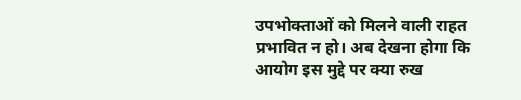उपभोक्ताओं को मिलने वाली राहत प्रभावित न हो। अब देखना होगा कि आयोग इस मुद्दे पर क्या रुख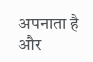अपनाता है और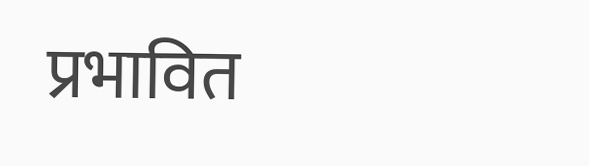प्रभावित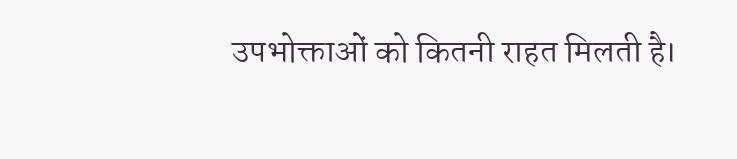उपभोक्ताओं को कितनी राहत मिलती है।